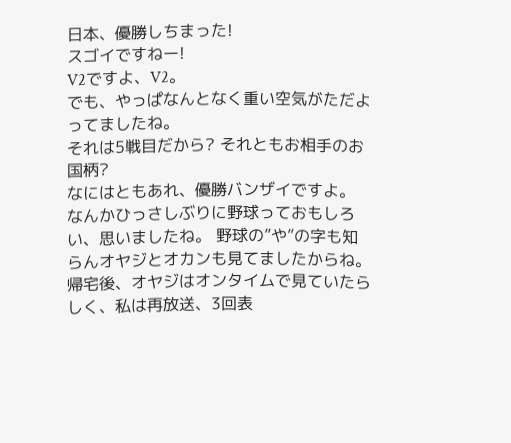日本、優勝しちまった!
スゴイですねー!
V2ですよ、V2。
でも、やっぱなんとなく重い空気がただよってましたね。
それは5戦目だから? それともお相手のお国柄?
なにはともあれ、優勝バンザイですよ。
なんかひっさしぶりに野球っておもしろい、思いましたね。 野球の”や”の字も知らんオヤジとオカンも見てましたからね。 帰宅後、オヤジはオンタイムで見ていたらしく、私は再放送、3回表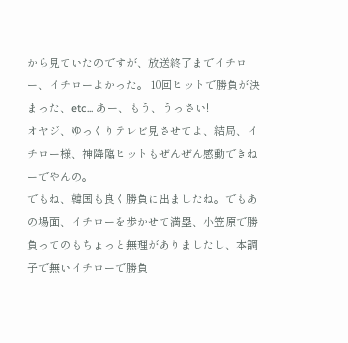から見ていたのですが、放送終了までイチロー、イチローよかった。 10回ヒットで勝負が決まった、etc... あー、もう、うっさい!
オヤジ、ゆっくりテレビ見させてよ、結局、イチロー様、神降臨ヒットもぜんぜん感動できねーでやんの。
でもね、韓国も良く勝負に出ましたね。でもあの場面、イチローを歩かせて満塁、小笠原で勝負ってのもちょっと無理がありましたし、本調子で無いイチローで勝負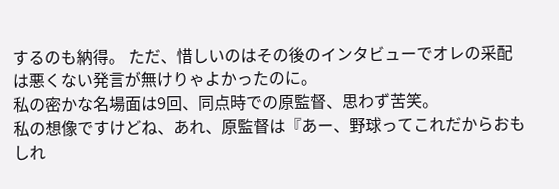するのも納得。 ただ、惜しいのはその後のインタビューでオレの采配は悪くない発言が無けりゃよかったのに。
私の密かな名場面は9回、同点時での原監督、思わず苦笑。
私の想像ですけどね、あれ、原監督は『あー、野球ってこれだからおもしれ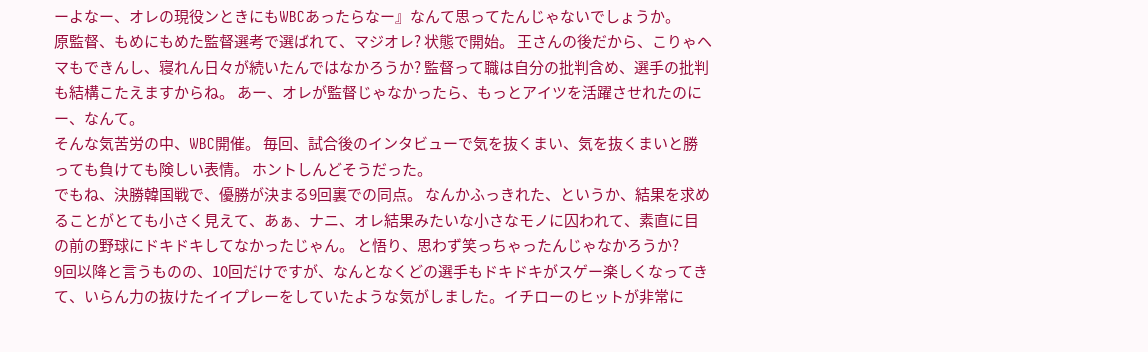ーよなー、オレの現役ンときにもWBCあったらなー』なんて思ってたんじゃないでしょうか。
原監督、もめにもめた監督選考で選ばれて、マジオレ? 状態で開始。 王さんの後だから、こりゃヘマもできんし、寝れん日々が続いたんではなかろうか? 監督って職は自分の批判含め、選手の批判も結構こたえますからね。 あー、オレが監督じゃなかったら、もっとアイツを活躍させれたのにー、なんて。
そんな気苦労の中、WBC開催。 毎回、試合後のインタビューで気を抜くまい、気を抜くまいと勝っても負けても険しい表情。 ホントしんどそうだった。
でもね、決勝韓国戦で、優勝が決まる9回裏での同点。 なんかふっきれた、というか、結果を求めることがとても小さく見えて、あぁ、ナニ、オレ結果みたいな小さなモノに囚われて、素直に目の前の野球にドキドキしてなかったじゃん。 と悟り、思わず笑っちゃったんじゃなかろうか?
9回以降と言うものの、10回だけですが、なんとなくどの選手もドキドキがスゲー楽しくなってきて、いらん力の抜けたイイプレーをしていたような気がしました。イチローのヒットが非常に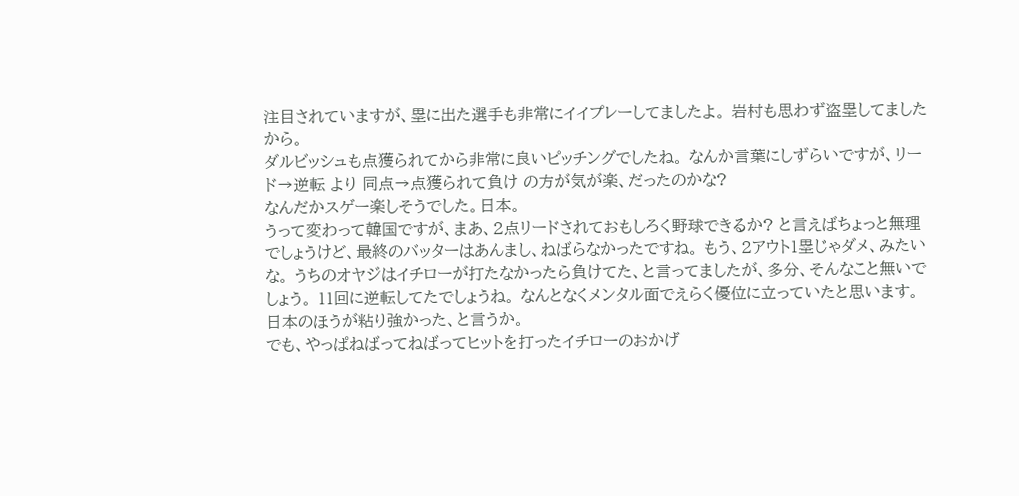注目されていますが、塁に出た選手も非常にイイプレーしてましたよ。 岩村も思わず盗塁してましたから。
ダルビッシュも点獲られてから非常に良いピッチングでしたね。 なんか言葉にしずらいですが、リード→逆転 より 同点→点獲られて負け の方が気が楽、だったのかな?
なんだかスゲー楽しそうでした。日本。
うって変わって韓国ですが、まあ、2点リードされておもしろく野球できるか? と言えばちょっと無理でしょうけど、最終のバッターはあんまし、ねばらなかったですね。 もう、2アウト1塁じゃダメ、みたいな。 うちのオヤジはイチローが打たなかったら負けてた、と言ってましたが、多分、そんなこと無いでしょう。 11回に逆転してたでしょうね。 なんとなくメンタル面でえらく優位に立っていたと思います。 日本のほうが粘り強かった、と言うか。
でも、やっぱねばってねばってヒットを打ったイチローのおかげ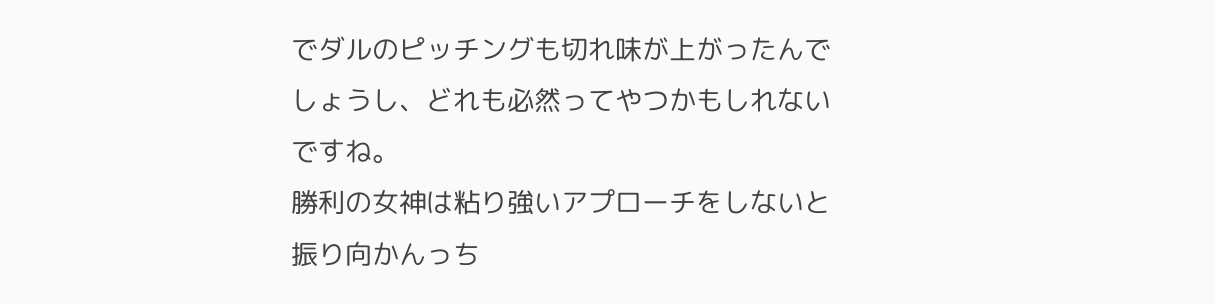でダルのピッチングも切れ味が上がったんでしょうし、どれも必然ってやつかもしれないですね。
勝利の女神は粘り強いアプローチをしないと振り向かんっち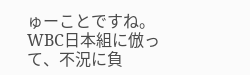ゅーことですね。
WBC日本組に倣って、不況に負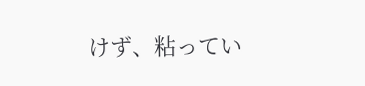けず、粘ってい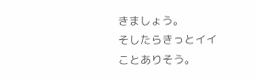きましょう。
そしたらきっとイイことありそう。